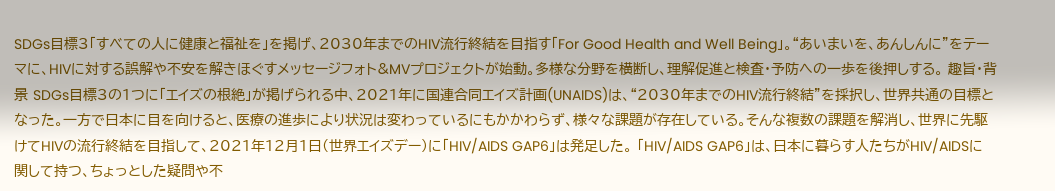SDGs目標3「すべての人に健康と福祉を」を掲げ、2030年までのHIV流行終結を目指す「For Good Health and Well Being」。“あいまいを、あんしんに”をテーマに、HIVに対する誤解や不安を解きほぐすメッセージフォト&MVプロジェクトが始動。多様な分野を横断し、理解促進と検査・予防への一歩を後押しする。 趣旨・背景 SDGs目標3の1つに「エイズの根絶」が掲げられる中、2021年に国連合同エイズ計画(UNAIDS)は、“2030年までのHIV流行終結”を採択し、世界共通の目標となった。一方で日本に目を向けると、医療の進歩により状況は変わっているにもかかわらず、様々な課題が存在している。そんな複数の課題を解消し、世界に先駆けてHIVの流行終結を目指して、2021年12月1日(世界エイズデー)に「HIV/AIDS GAP6」は発足した。 「HIV/AIDS GAP6」は、日本に暮らす人たちがHIV/AIDSに関して持つ、ちょっとした疑問や不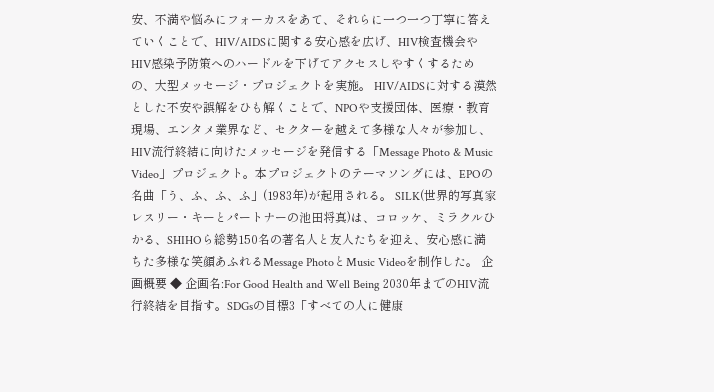安、不満や悩みにフォーカスをあて、それらに一つ一つ丁寧に答えていくことで、HIV/AIDSに関する安心感を広げ、HIV検査機会やHIV感染予防策へのハードルを下げてアクセスしやすくするための、大型メッセージ・プロジェクトを実施。 HIV/AIDSに対する漠然とした不安や誤解をひも解くことで、NPOや支援団体、医療・教育現場、エンタメ業界など、セクターを越えて多様な人々が参加し、HIV流行終結に向けたメッセージを発信する「Message Photo & Music Video」プロジェクト。本プロジェクトのテーマソングには、EPOの名曲「う、ふ、ふ、ふ」(1983年)が起用される。 SILK(世界的写真家レスリー・キーとパートナーの池田将真)は、コロッケ、ミラクルひかる、SHIHOら総勢150名の著名人と友人たちを迎え、安心感に満ちた多様な笑顔あふれるMessage PhotoとMusic Videoを制作した。 企画概要 ◆ 企画名:For Good Health and Well Being 2030年までのHIV流行終結を目指す。SDGsの目標3「すべての人に健康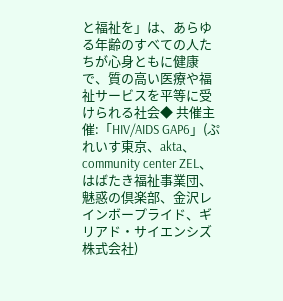と福祉を」は、あらゆる年齢のすべての人たちが心身ともに健康で、質の高い医療や福祉サービスを平等に受けられる社会◆ 共催主催:「HIV/AIDS GAP6」(ぷれいす東京、akta、community center ZEL、はばたき福祉事業団、魅惑の倶楽部、金沢レインボープライド、ギリアド・サイエンシズ株式会社)